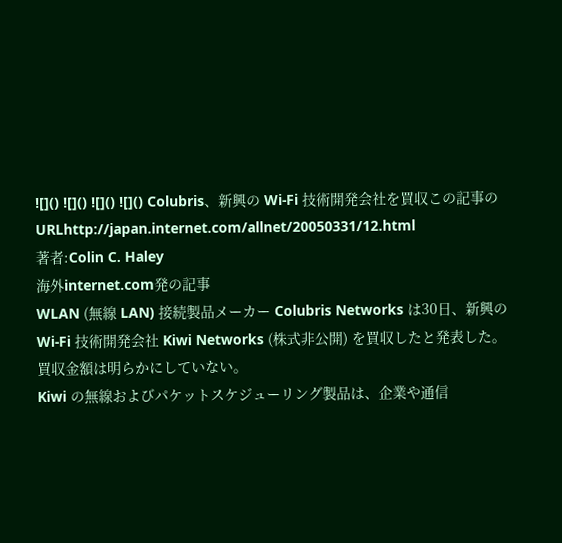![]() ![]() ![]() ![]() Colubris、新興の Wi-Fi 技術開発会社を買収この記事のURLhttp://japan.internet.com/allnet/20050331/12.html
著者:Colin C. Haley
海外internet.com発の記事
WLAN (無線 LAN) 接続製品メーカー Colubris Networks は30日、新興の Wi-Fi 技術開発会社 Kiwi Networks (株式非公開) を買収したと発表した。買収金額は明らかにしていない。
Kiwi の無線およびパケットスケジューリング製品は、企業や通信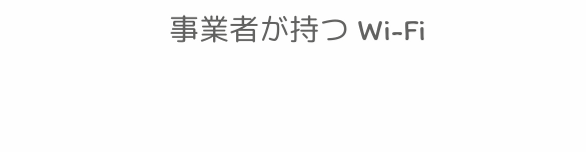事業者が持つ Wi-Fi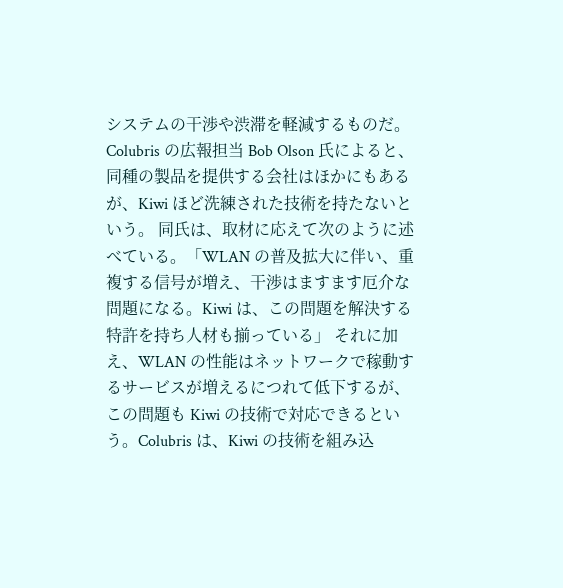システムの干渉や渋滞を軽減するものだ。 Colubris の広報担当 Bob Olson 氏によると、同種の製品を提供する会社はほかにもあるが、Kiwi ほど洗練された技術を持たないという。 同氏は、取材に応えて次のように述べている。「WLAN の普及拡大に伴い、重複する信号が増え、干渉はますます厄介な問題になる。Kiwi は、この問題を解決する特許を持ち人材も揃っている」 それに加え、WLAN の性能はネットワークで稼動するサービスが増えるにつれて低下するが、この問題も Kiwi の技術で対応できるという。Colubris は、Kiwi の技術を組み込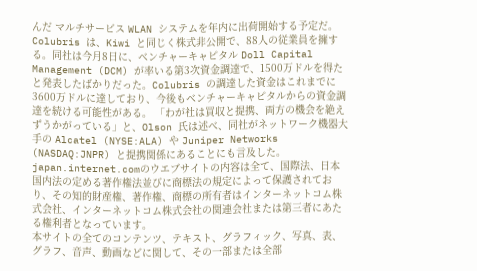んだ マルチサービス WLAN システムを年内に出荷開始する予定だ。 Colubris は、Kiwi と同じく株式非公開で、88人の従業員を擁する。同社は今月8日に、ベンチャーキャピタル Doll Capital Management (DCM) が率いる第3次資金調達で、1500万ドルを得たと発表したばかりだった。Colubris の調達した資金はこれまでに3600万ドルに達しており、今後もベンチャーキャピタルからの資金調達を続ける可能性がある。 「わが社は買収と提携、両方の機会を絶えずうかがっている」と、Olson 氏は述べ、同社がネットワーク機器大手の Alcatel (NYSE:ALA) や Juniper Networks (NASDAQ:JNPR) と提携関係にあることにも言及した。
japan.internet.comのウエブサイトの内容は全て、国際法、日本国内法の定める著作権法並びに商標法の規定によって保護されており、その知的財産権、著作権、商標の所有者はインターネットコム株式会社、インターネットコム株式会社の関連会社または第三者にあたる権利者となっています。
本サイトの全てのコンテンツ、テキスト、グラフィック、写真、表、グラフ、音声、動画などに関して、その一部または全部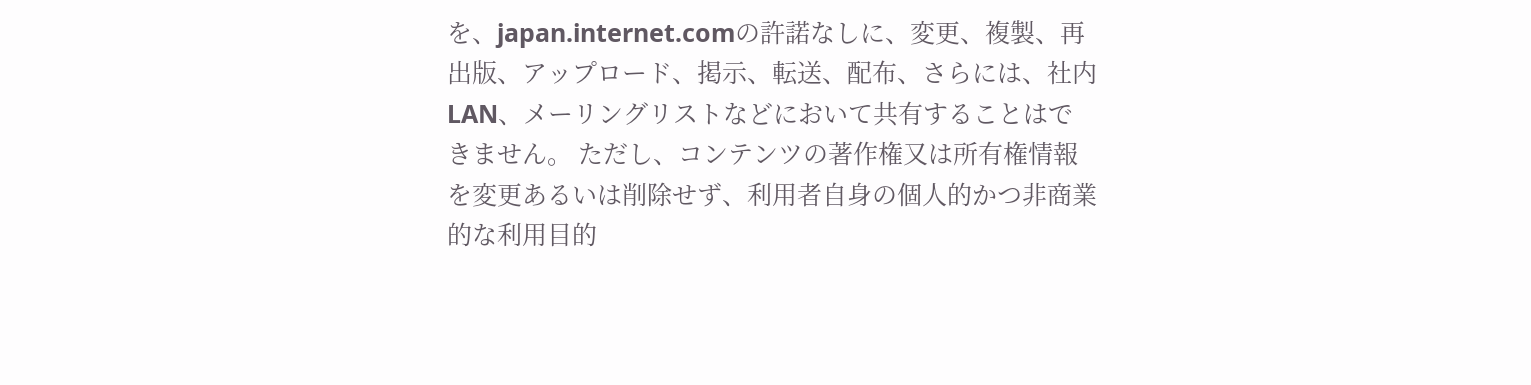を、japan.internet.comの許諾なしに、変更、複製、再出版、アップロード、掲示、転送、配布、さらには、社内LAN、メーリングリストなどにおいて共有することはできません。 ただし、コンテンツの著作権又は所有権情報を変更あるいは削除せず、利用者自身の個人的かつ非商業的な利用目的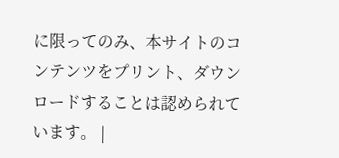に限ってのみ、本サイトのコンテンツをプリント、ダウンロードすることは認められています。 |